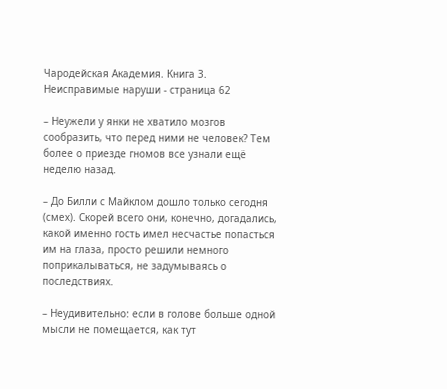Чародейская Академия. Книга 3. Неисправимые наруши - страница 62

– Неужели у янки не хватило мозгов сообразить, что перед ними не человек? Тем более о приезде гномов все узнали ещё неделю назад.

– До Билли с Майклом дошло только сегодня (смех). Скорей всего они, конечно, догадались, какой именно гость имел несчастье попасться им на глаза, просто решили немного поприкалываться, не задумываясь о последствиях.

– Неудивительно: если в голове больше одной мысли не помещается, как тут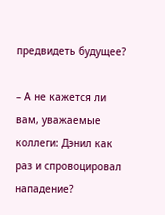предвидеть будущее?

– А не кажется ли вам, уважаемые коллеги: Дэнил как раз и спровоцировал нападение?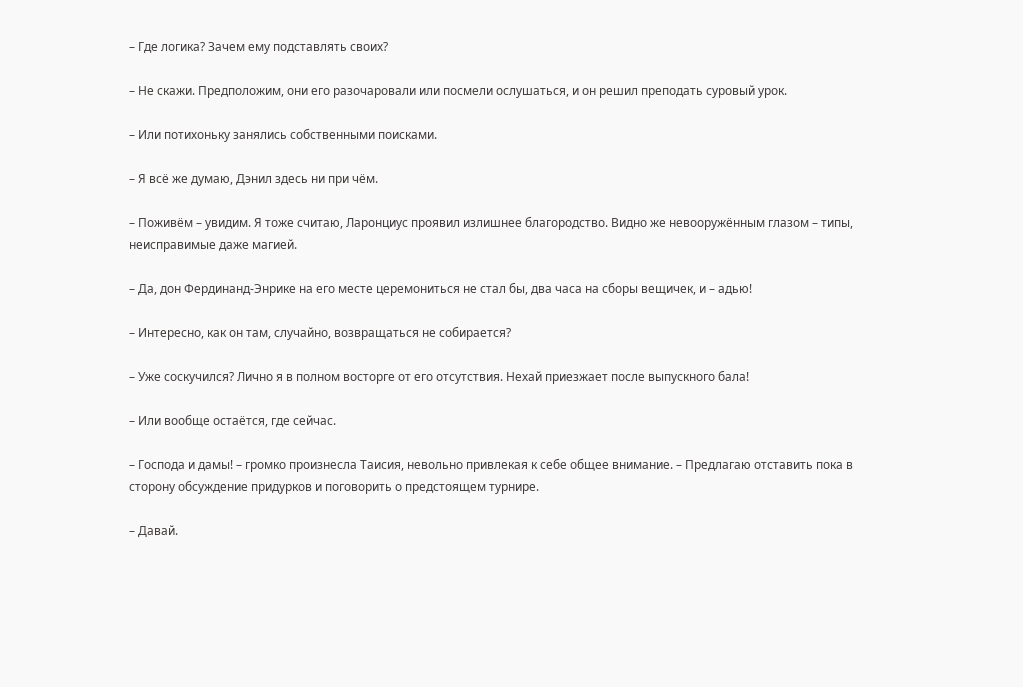– Где логика? Зачем ему подставлять своих?

– Не скажи. Предположим, они его разочаровали или посмели ослушаться, и он решил преподать суровый урок.

– Или потихоньку занялись собственными поисками.

– Я всё же думаю, Дэнил здесь ни при чём.

– Поживём – увидим. Я тоже считаю, Ларонциус проявил излишнее благородство. Видно же невооружённым глазом – типы, неисправимые даже магией.

– Да, дон Фердинанд-Энрике на его месте церемониться не стал бы, два часа на сборы вещичек, и – адью!

– Интересно, как он там, случайно, возвращаться не собирается?

– Уже соскучился? Лично я в полном восторге от его отсутствия. Нехай приезжает после выпускного бала!

– Или вообще остаётся, где сейчас.

– Господа и дамы! – громко произнесла Таисия, невольно привлекая к себе общее внимание. – Предлагаю отставить пока в сторону обсуждение придурков и поговорить о предстоящем турнире.

– Давай.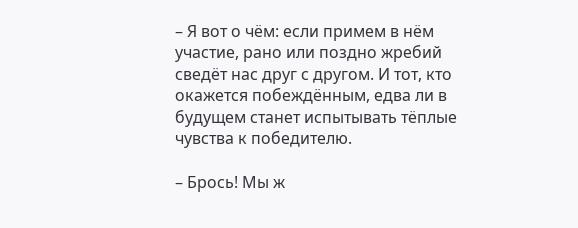– Я вот о чём: если примем в нём участие, рано или поздно жребий сведёт нас друг с другом. И тот, кто окажется побеждённым, едва ли в будущем станет испытывать тёплые чувства к победителю.

– Брось! Мы ж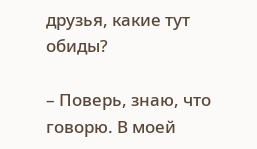друзья, какие тут обиды?

– Поверь, знаю, что говорю. В моей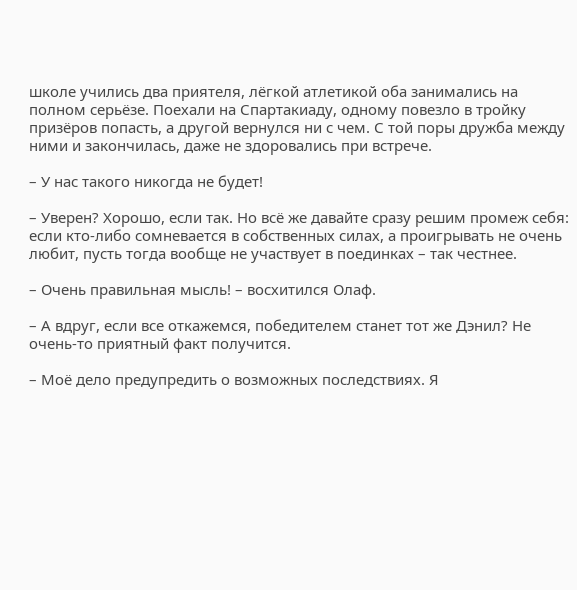школе учились два приятеля, лёгкой атлетикой оба занимались на полном серьёзе. Поехали на Спартакиаду, одному повезло в тройку призёров попасть, а другой вернулся ни с чем. С той поры дружба между ними и закончилась, даже не здоровались при встрече.

– У нас такого никогда не будет!

– Уверен? Хорошо, если так. Но всё же давайте сразу решим промеж себя: если кто-либо сомневается в собственных силах, а проигрывать не очень любит, пусть тогда вообще не участвует в поединках – так честнее.

– Очень правильная мысль! – восхитился Олаф.

– А вдруг, если все откажемся, победителем станет тот же Дэнил? Не очень-то приятный факт получится.

– Моё дело предупредить о возможных последствиях. Я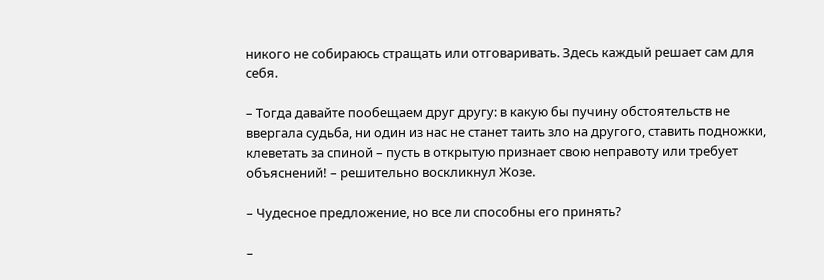никого не собираюсь стращать или отговаривать. Здесь каждый решает сам для себя.

– Тогда давайте пообещаем друг другу: в какую бы пучину обстоятельств не ввергала судьба, ни один из нас не станет таить зло на другого, ставить подножки, клеветать за спиной – пусть в открытую признает свою неправоту или требует объяснений! – решительно воскликнул Жозе.

– Чудесное предложение, но все ли способны его принять?

–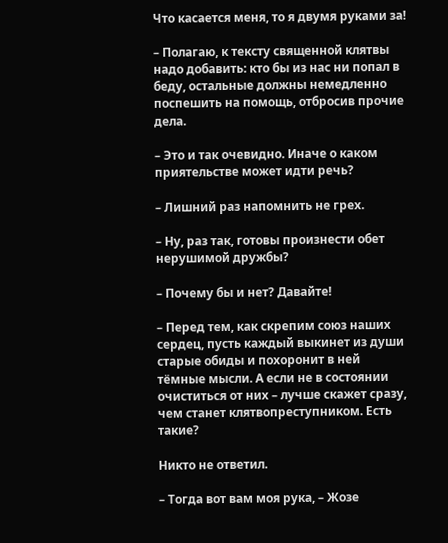Что касается меня, то я двумя руками за!

– Полагаю, к тексту священной клятвы надо добавить: кто бы из нас ни попал в беду, остальные должны немедленно поспешить на помощь, отбросив прочие дела.

– Это и так очевидно. Иначе о каком приятельстве может идти речь?

– Лишний раз напомнить не грех.

– Ну, раз так, готовы произнести обет нерушимой дружбы?

– Почему бы и нет? Давайте!

– Перед тем, как скрепим союз наших сердец, пусть каждый выкинет из души старые обиды и похоронит в ней тёмные мысли. А если не в состоянии очиститься от них – лучше скажет сразу, чем станет клятвопреступником. Есть такие?

Никто не ответил.

– Тогда вот вам моя рука, – Жозе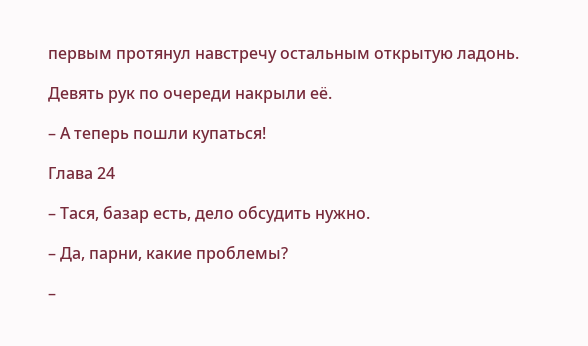первым протянул навстречу остальным открытую ладонь.

Девять рук по очереди накрыли её.

– А теперь пошли купаться!

Глава 24

– Тася, базар есть, дело обсудить нужно.

– Да, парни, какие проблемы?

–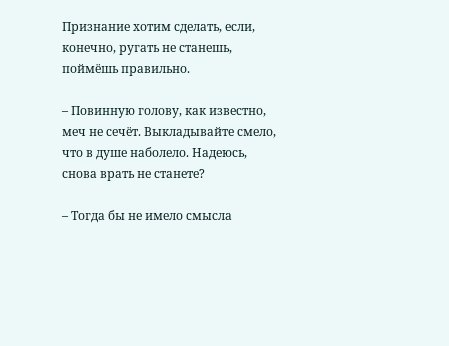Признание хотим сделать, если, конечно, ругать не станешь, поймёшь правильно.

– Повинную голову, как известно, меч не сечёт. Выкладывайте смело, что в душе наболело. Надеюсь, снова врать не станете?

– Тогда бы не имело смысла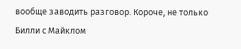вообще заводить разговор. Короче, не только Билли с Майклом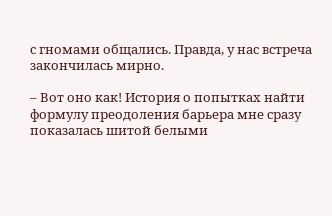с гномами общались. Правда, у нас встреча закончилась мирно.

– Вот оно как! История о попытках найти формулу преодоления барьера мне сразу показалась шитой белыми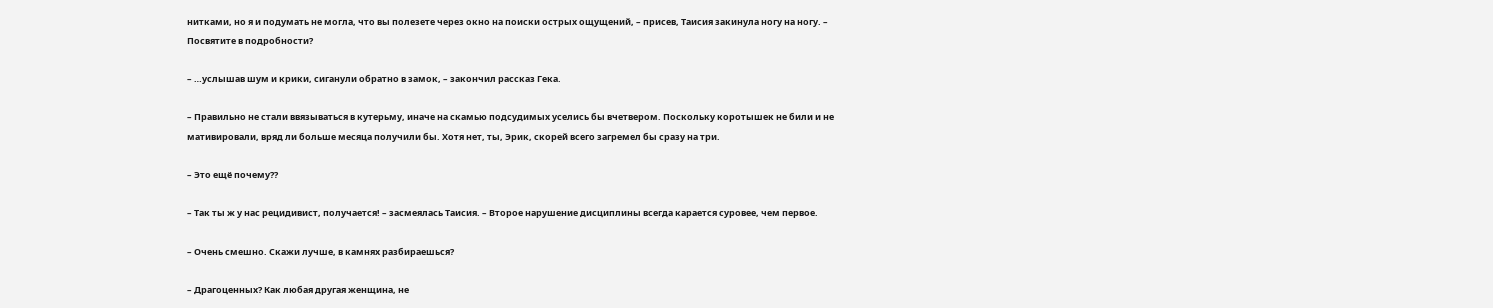нитками, но я и подумать не могла, что вы полезете через окно на поиски острых ощущений, – присев, Таисия закинула ногу на ногу. – Посвятите в подробности?

– …услышав шум и крики, сиганули обратно в замок, – закончил рассказ Гека.

– Правильно не стали ввязываться в кутерьму, иначе на скамью подсудимых уселись бы вчетвером. Поскольку коротышек не били и не мативировали, вряд ли больше месяца получили бы. Хотя нет, ты, Эрик, скорей всего загремел бы сразу на три.

– Это ещё почему??

– Так ты ж у нас рецидивист, получается! – засмеялась Таисия. – Второе нарушение дисциплины всегда карается суровее, чем первое.

– Очень смешно. Скажи лучше, в камнях разбираешься?

– Драгоценных? Как любая другая женщина, не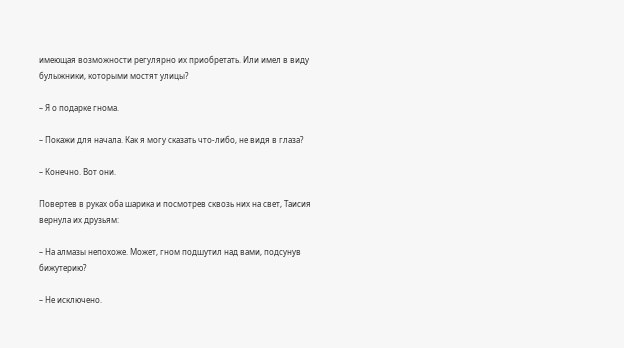имеющая возможности регулярно их приобретать. Или имел в виду булыжники, которыми мостят улицы?

– Я о подарке гнома.

– Покажи для начала. Как я могу сказать что-либо, не видя в глаза?

– Конечно. Вот они.

Повертев в руках оба шарика и посмотрев сквозь них на свет, Таисия вернула их друзьям:

– На алмазы непохоже. Может, гном подшутил над вами, подсунув бижутерию?

– Не исключено.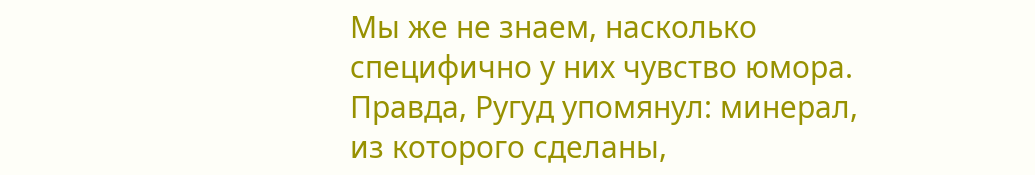Мы же не знаем, насколько специфично у них чувство юмора. Правда, Ругуд упомянул: минерал, из которого сделаны,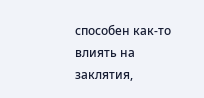способен как-то влиять на заклятия,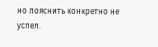но пояснить конкретно не успел.